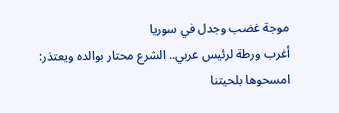موجة غضب وجدل في سوريا
أغرب ورطة لرئيس عربي.. الشرع محتار بوالده ويعتذر: امسحوها بلحيتنا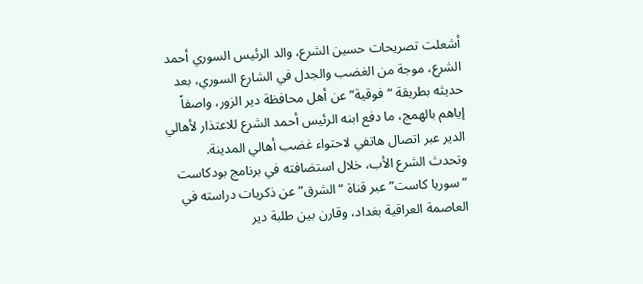أشعلت تصريحات حسين الشرع، والد الرئيس السوري أحمد الشرع، موجة من الغضب والجدل في الشارع السوري، بعد حديثه بطريقة “فوقية” عن أهل محافظة دير الزور، واصفاً إياهم بالهمج، ما دفع ابنه الرئيس أحمد الشرع للاعتذار لأهالي الدير عبر اتصال هاتفي لاحتواء غضب أهالي المدينة.
وتحدث الشرع الأب، خلال استضافته في برنامج بودكاست “سوريا كاست” عبر قناة “الشرق” عن ذكريات دراسته في العاصمة العراقية بغداد، وقارن بين طلبة دير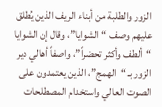الزور والطلبة من أبناء الريف الذين يُطلق عليهم وصف “الشوايا”، وقال إن الشوايا “ألطف وأكثر تحضراً”، واصفاً أهالي دير الزور بـ “الهمج”، الذين يعتمدون على الصوت العالي واستخدام المصطلحات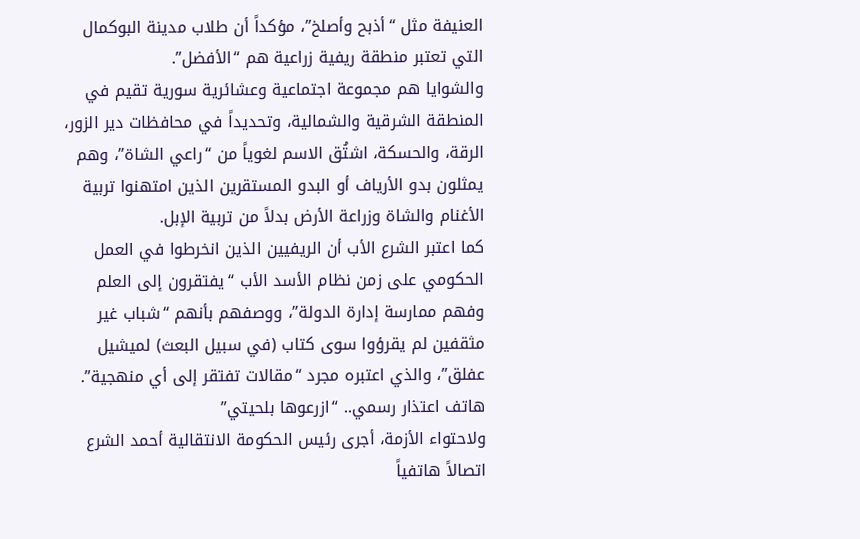العنيفة مثل “أذبح وأصلخ”، مؤكداً أن طلاب مدينة البوكمال التي تعتبر منطقة ريفية زراعية هم “الأفضل”.
والشوايا هم مجموعة اجتماعية وعشائرية سورية تقيم في المنطقة الشرقية والشمالية، وتحديداً في محافظات دير الزور، الرقة، والحسكة، اشتُق الاسم لغوياً من “راعي الشاة”، وهم يمثلون بدو الأرياف أو البدو المستقرين الذين امتهنوا تربية الأغنام والشاة وزراعة الأرض بدلاً من تربية الإبل.
كما اعتبر الشرع الأب أن الريفيين الذين انخرطوا في العمل الحكومي على زمن نظام الأسد الأب “يفتقرون إلى العلم وفهم ممارسة إدارة الدولة”، ووصفهم بأنهم “شباب غير مثقفين لم يقرؤوا سوى كتاب (في سبيل البعث) لميشيل عفلق”، والذي اعتبره مجرد “مقالات تفتقر إلى أي منهجية”.
هاتف اعتذار رسمي.. “ازرعوها بلحيتي”
ولاحتواء الأزمة، أجرى رئيس الحكومة الانتقالية أحمد الشرع اتصالاً هاتفياً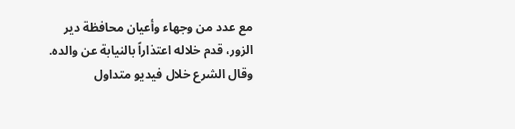مع عدد من وجهاء وأعيان محافظة دير الزور، قدم خلاله اعتذاراً بالنيابة عن والده.
وقال الشرع خلال فيديو متداول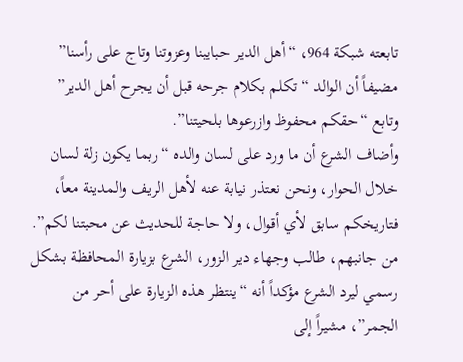تابعته شبكة 964، “أهل الدير حبايبنا وعزوتنا وتاج على رأسنا” مضيفاً أن الوالد “تكلم بكلام جرحه قبل أن يجرح أهل الدير” وتابع “حقكم محفوظ وازرعوها بلحيتنا”.
وأضاف الشرع أن ما ورد على لسان والده “ربما يكون زلة لسان خلال الحوار، ونحن نعتذر نيابة عنه لأهل الريف والمدينة معاً، فتاريخكم سابق لأي أقوال، ولا حاجة للحديث عن محبتنا لكم”.
من جانبهم، طالب وجهاء دير الزور، الشرع بزيارة المحافظة بشكل رسمي ليرد الشرع مؤكداً أنه “ينتظر هذه الزيارة على أحر من الجمر”، مشيراً إلى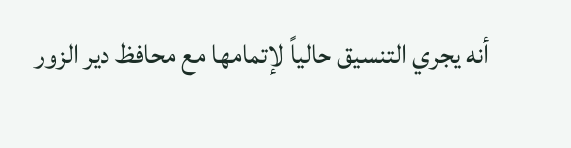أنه يجري التنسيق حالياً لإتمامها مع محافظ دير الزور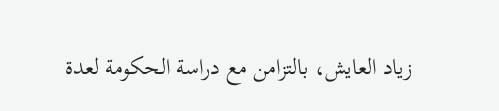زياد العايش، بالتزامن مع دراسة الحكومة لعدة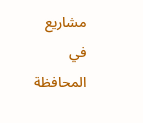مشاريع في المحافظة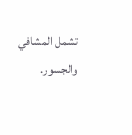تشمل المشافي والجسور.